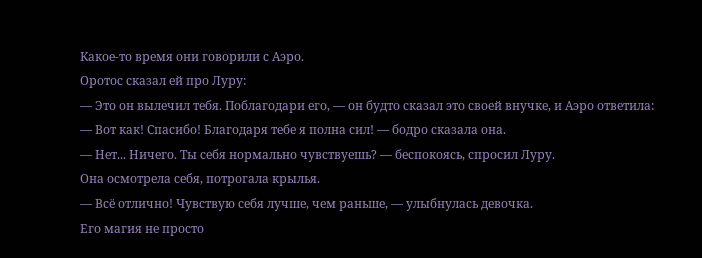Какое-то время они говорили с Аэро.
Оротос сказал ей про Луру:
— Это он вылечил тебя. Поблагодари его, — он будто сказал это своей внучке, и Аэро ответила:
— Вот как! Спасибо! Благодаря тебе я полна сил! — бодро сказала она.
— Нет... Ничего. Ты себя нормально чувствуешь? — беспокоясь, спросил Луру.
Она осмотрела себя, потрогала крылья.
— Всё отлично! Чувствую себя лучше, чем раньше, — улыбнулась девочка.
Его магия не просто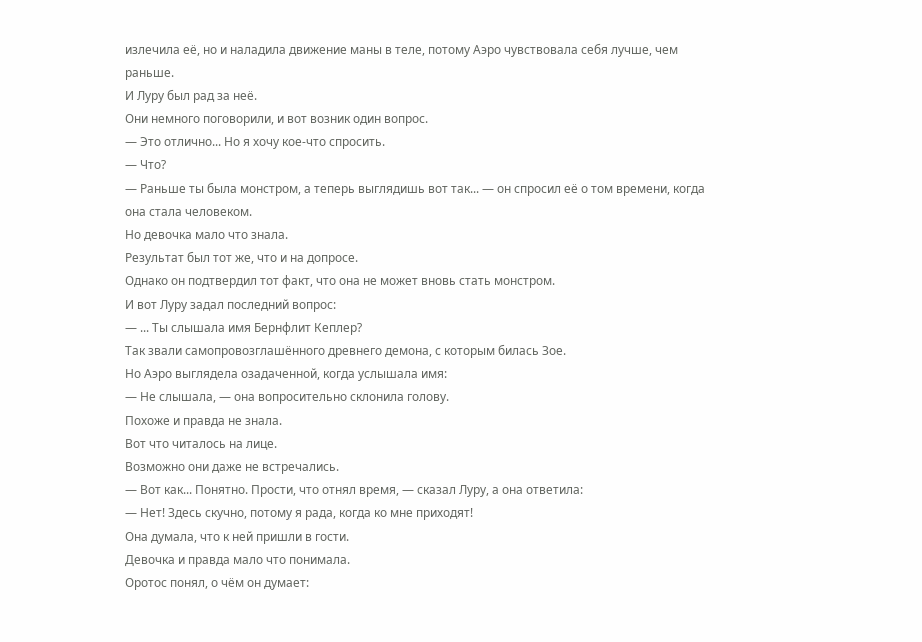излечила её, но и наладила движение маны в теле, потому Аэро чувствовала себя лучше, чем раньше.
И Луру был рад за неё.
Они немного поговорили, и вот возник один вопрос.
— Это отлично... Но я хочу кое-что спросить.
— Что?
— Раньше ты была монстром, а теперь выглядишь вот так... — он спросил её о том времени, когда она стала человеком.
Но девочка мало что знала.
Результат был тот же, что и на допросе.
Однако он подтвердил тот факт, что она не может вновь стать монстром.
И вот Луру задал последний вопрос:
— ... Ты слышала имя Бернфлит Кеплер?
Так звали самопровозглашённого древнего демона, с которым билась Зое.
Но Аэро выглядела озадаченной, когда услышала имя:
— Не слышала, — она вопросительно склонила голову.
Похоже и правда не знала.
Вот что читалось на лице.
Возможно они даже не встречались.
— Вот как... Понятно. Прости, что отнял время, — сказал Луру, а она ответила:
— Нет! Здесь скучно, потому я рада, когда ко мне приходят!
Она думала, что к ней пришли в гости.
Девочка и правда мало что понимала.
Оротос понял, о чём он думает: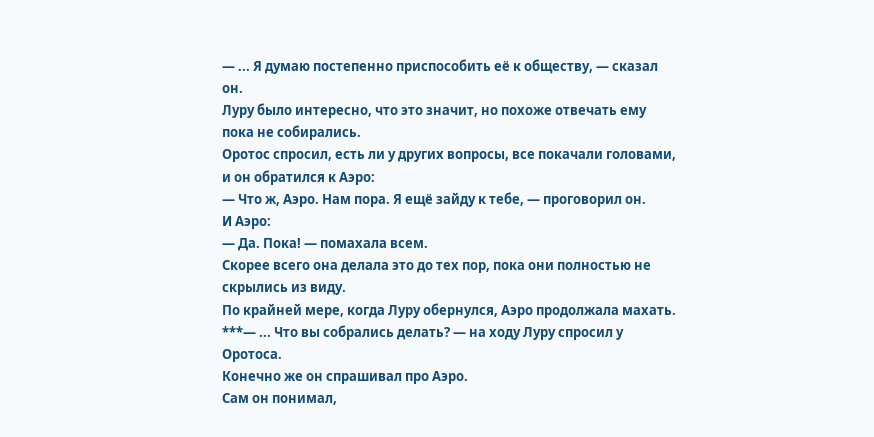— ... Я думаю постепенно приспособить её к обществу, — сказал он.
Луру было интересно, что это значит, но похоже отвечать ему пока не собирались.
Оротос спросил, есть ли у других вопросы, все покачали головами, и он обратился к Аэро:
— Что ж, Аэро. Нам пора. Я ещё зайду к тебе, — проговорил он.
И Аэро:
— Да. Пока! — помахала всем.
Скорее всего она делала это до тех пор, пока они полностью не скрылись из виду.
По крайней мере, когда Луру обернулся, Аэро продолжала махать.
***— ... Что вы собрались делать? — на ходу Луру спросил у Оротоса.
Конечно же он спрашивал про Аэро.
Сам он понимал,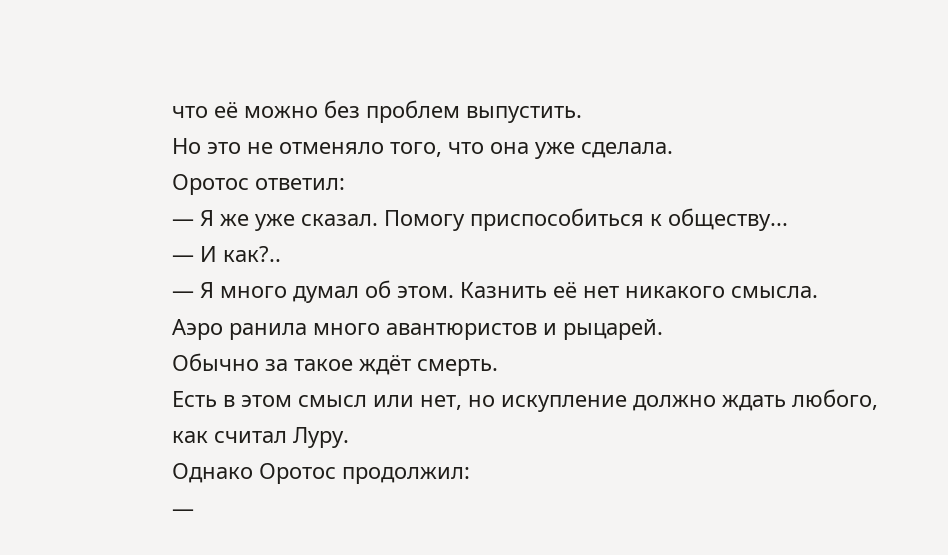что её можно без проблем выпустить.
Но это не отменяло того, что она уже сделала.
Оротос ответил:
— Я же уже сказал. Помогу приспособиться к обществу...
— И как?..
— Я много думал об этом. Казнить её нет никакого смысла.
Аэро ранила много авантюристов и рыцарей.
Обычно за такое ждёт смерть.
Есть в этом смысл или нет, но искупление должно ждать любого, как считал Луру.
Однако Оротос продолжил:
—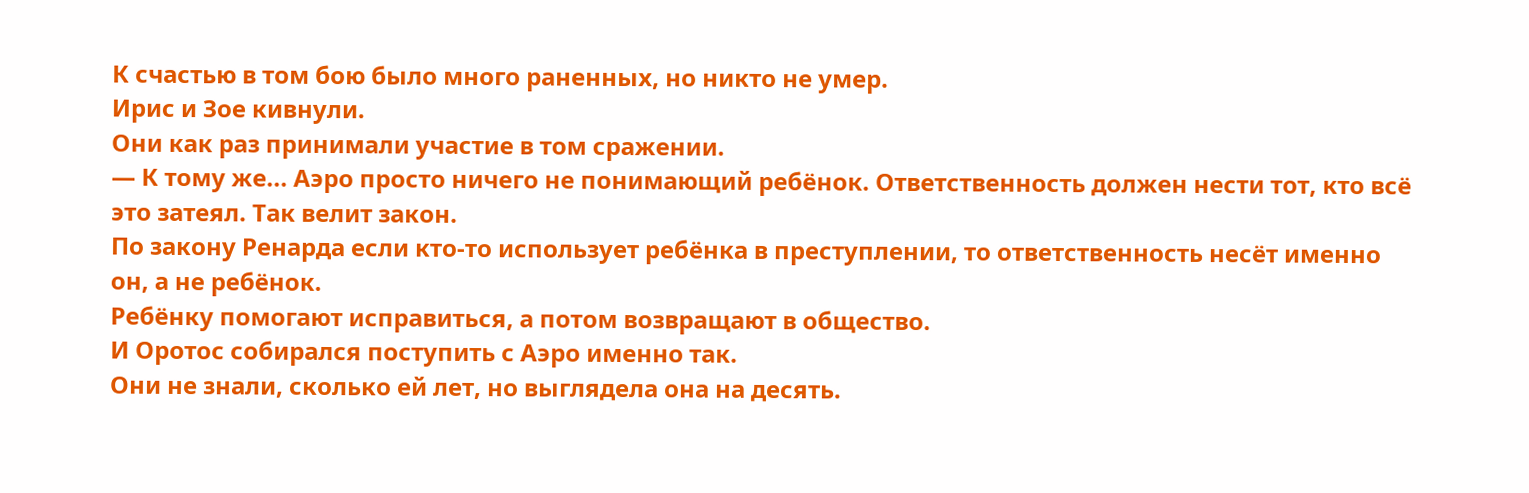К счастью в том бою было много раненных, но никто не умер.
Ирис и Зое кивнули.
Они как раз принимали участие в том сражении.
— К тому же... Аэро просто ничего не понимающий ребёнок. Ответственность должен нести тот, кто всё это затеял. Так велит закон.
По закону Ренарда если кто-то использует ребёнка в преступлении, то ответственность несёт именно он, а не ребёнок.
Ребёнку помогают исправиться, а потом возвращают в общество.
И Оротос собирался поступить с Аэро именно так.
Они не знали, сколько ей лет, но выглядела она на десять.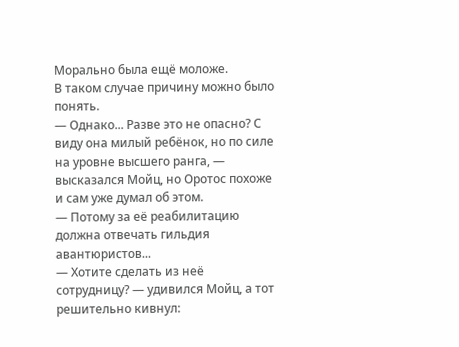Морально была ещё моложе.
В таком случае причину можно было понять.
— Однако... Разве это не опасно? С виду она милый ребёнок, но по силе на уровне высшего ранга, — высказался Мойц, но Оротос похоже и сам уже думал об этом.
— Потому за её реабилитацию должна отвечать гильдия авантюристов...
— Хотите сделать из неё сотрудницу? — удивился Мойц, а тот решительно кивнул: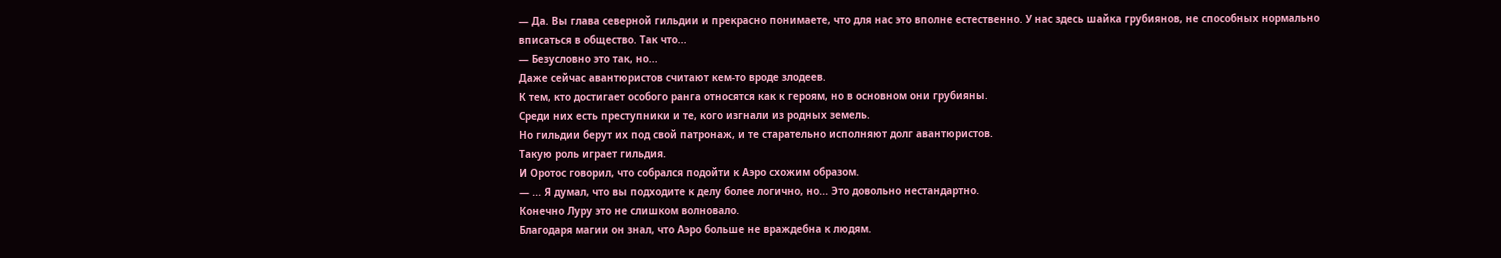— Да. Вы глава северной гильдии и прекрасно понимаете, что для нас это вполне естественно. У нас здесь шайка грубиянов, не способных нормально вписаться в общество. Так что...
— Безусловно это так, но...
Даже сейчас авантюристов считают кем-то вроде злодеев.
К тем, кто достигает особого ранга относятся как к героям, но в основном они грубияны.
Среди них есть преступники и те, кого изгнали из родных земель.
Но гильдии берут их под свой патронаж, и те старательно исполняют долг авантюристов.
Такую роль играет гильдия.
И Оротос говорил, что собрался подойти к Аэро схожим образом.
— ... Я думал, что вы подходите к делу более логично, но... Это довольно нестандартно.
Конечно Луру это не слишком волновало.
Благодаря магии он знал, что Аэро больше не враждебна к людям.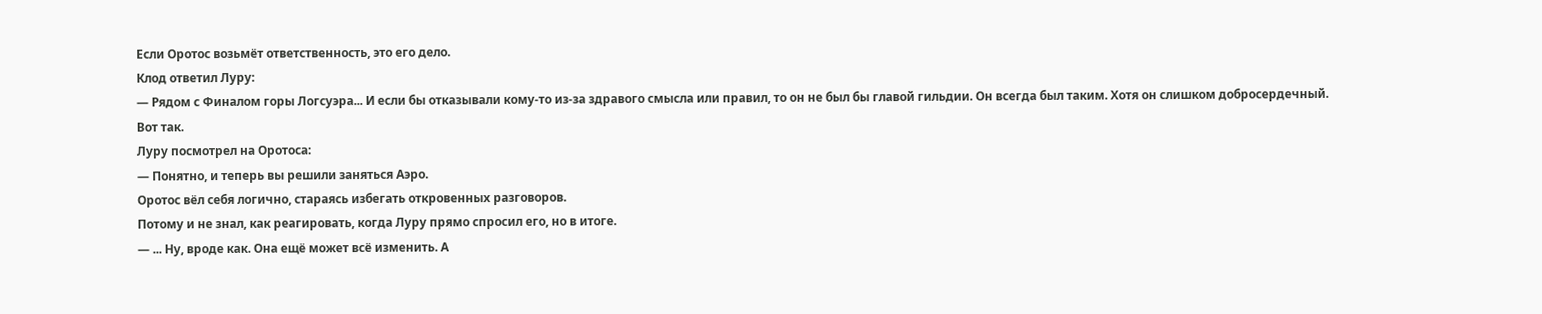Если Оротос возьмёт ответственность, это его дело.
Клод ответил Луру:
— Рядом с Финалом горы Логсуэра... И если бы отказывали кому-то из-за здравого смысла или правил, то он не был бы главой гильдии. Он всегда был таким. Хотя он слишком добросердечный.
Вот так.
Луру посмотрел на Оротоса:
— Понятно, и теперь вы решили заняться Аэро.
Оротос вёл себя логично, стараясь избегать откровенных разговоров.
Потому и не знал, как реагировать, когда Луру прямо спросил его, но в итоге.
— ... Ну, вроде как. Она ещё может всё изменить. А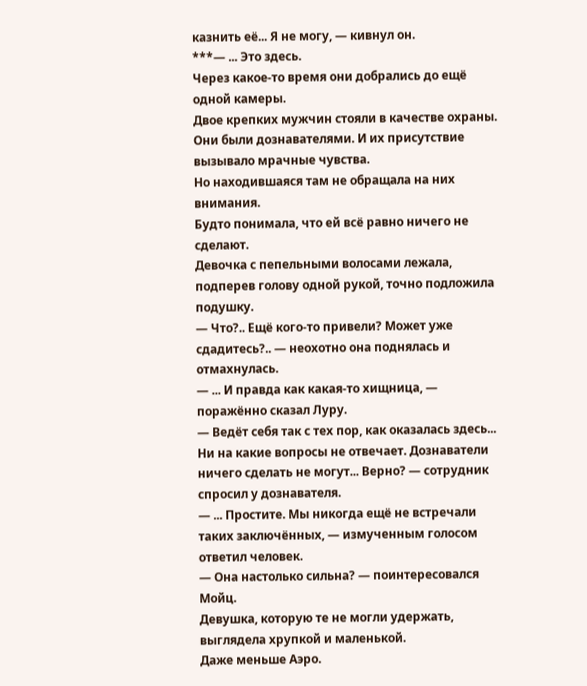казнить её... Я не могу, — кивнул он.
***— ... Это здесь.
Через какое-то время они добрались до ещё одной камеры.
Двое крепких мужчин стояли в качестве охраны.
Они были дознавателями. И их присутствие вызывало мрачные чувства.
Но находившаяся там не обращала на них внимания.
Будто понимала, что ей всё равно ничего не сделают.
Девочка с пепельными волосами лежала, подперев голову одной рукой, точно подложила подушку.
— Что?.. Ещё кого-то привели? Может уже сдадитесь?.. — неохотно она поднялась и отмахнулась.
— ... И правда как какая-то хищница, — поражённо сказал Луру.
— Ведёт себя так с тех пор, как оказалась здесь... Ни на какие вопросы не отвечает. Дознаватели ничего сделать не могут... Верно? — сотрудник спросил у дознавателя.
— ... Простите. Мы никогда ещё не встречали таких заключённых, — измученным голосом ответил человек.
— Она настолько сильна? — поинтересовался Мойц.
Девушка, которую те не могли удержать, выглядела хрупкой и маленькой.
Даже меньше Аэро.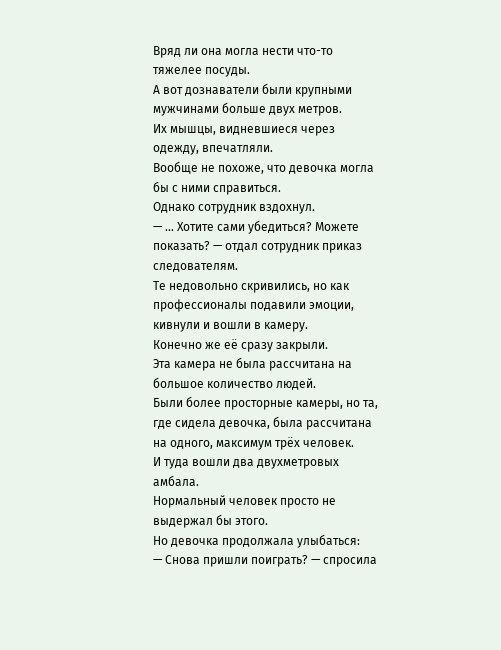Вряд ли она могла нести что-то тяжелее посуды.
А вот дознаватели были крупными мужчинами больше двух метров.
Их мышцы, видневшиеся через одежду, впечатляли.
Вообще не похоже, что девочка могла бы с ними справиться.
Однако сотрудник вздохнул.
— ... Хотите сами убедиться? Можете показать? — отдал сотрудник приказ следователям.
Те недовольно скривились, но как профессионалы подавили эмоции, кивнули и вошли в камеру.
Конечно же её сразу закрыли.
Эта камера не была рассчитана на большое количество людей.
Были более просторные камеры, но та, где сидела девочка, была рассчитана на одного, максимум трёх человек.
И туда вошли два двухметровых амбала.
Нормальный человек просто не выдержал бы этого.
Но девочка продолжала улыбаться:
— Снова пришли поиграть? — спросила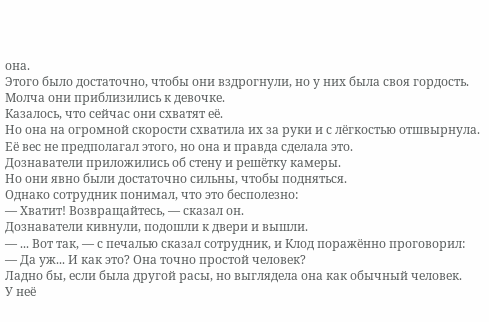она.
Этого было достаточно, чтобы они вздрогнули, но у них была своя гордость.
Молча они приблизились к девочке.
Казалось, что сейчас они схватят её.
Но она на огромной скорости схватила их за руки и с лёгкостью отшвырнула.
Её вес не предполагал этого, но она и правда сделала это.
Дознаватели приложились об стену и решётку камеры.
Но они явно были достаточно сильны, чтобы подняться.
Однако сотрудник понимал, что это бесполезно:
— Хватит! Возвращайтесь, — сказал он.
Дознаватели кивнули, подошли к двери и вышли.
— ... Вот так, — с печалью сказал сотрудник, и Клод поражённо проговорил:
— Да уж... И как это? Она точно простой человек?
Ладно бы, если была другой расы, но выглядела она как обычный человек.
У неё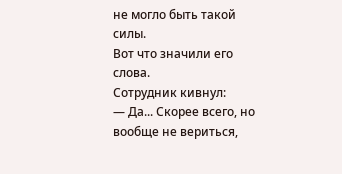не могло быть такой силы.
Вот что значили его слова.
Сотрудник кивнул:
— Да... Скорее всего, но вообще не вериться,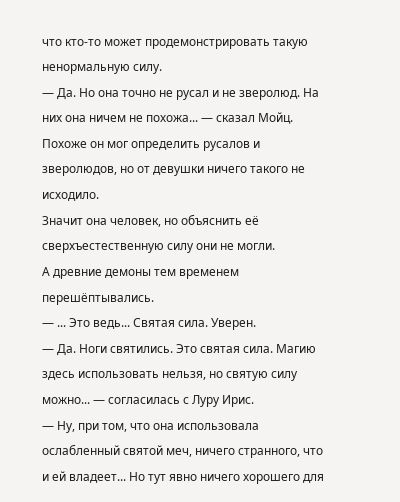что кто-то может продемонстрировать такую ненормальную силу.
— Да. Но она точно не русал и не зверолюд. На них она ничем не похожа... — сказал Мойц.
Похоже он мог определить русалов и зверолюдов, но от девушки ничего такого не исходило.
Значит она человек, но объяснить её сверхъестественную силу они не могли.
А древние демоны тем временем перешёптывались.
— ... Это ведь... Святая сила. Уверен.
— Да. Ноги святились. Это святая сила. Магию здесь использовать нельзя, но святую силу можно... — согласилась с Луру Ирис.
— Ну, при том, что она использовала ослабленный святой меч, ничего странного, что и ей владеет... Но тут явно ничего хорошего для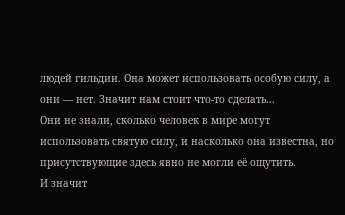людей гильдии. Она может использовать особую силу, а они — нет. Значит нам стоит что-то сделать...
Они не знали, сколько человек в мире могут использовать святую силу, и насколько она известна, но присутствующие здесь явно не могли её ощутить.
И значит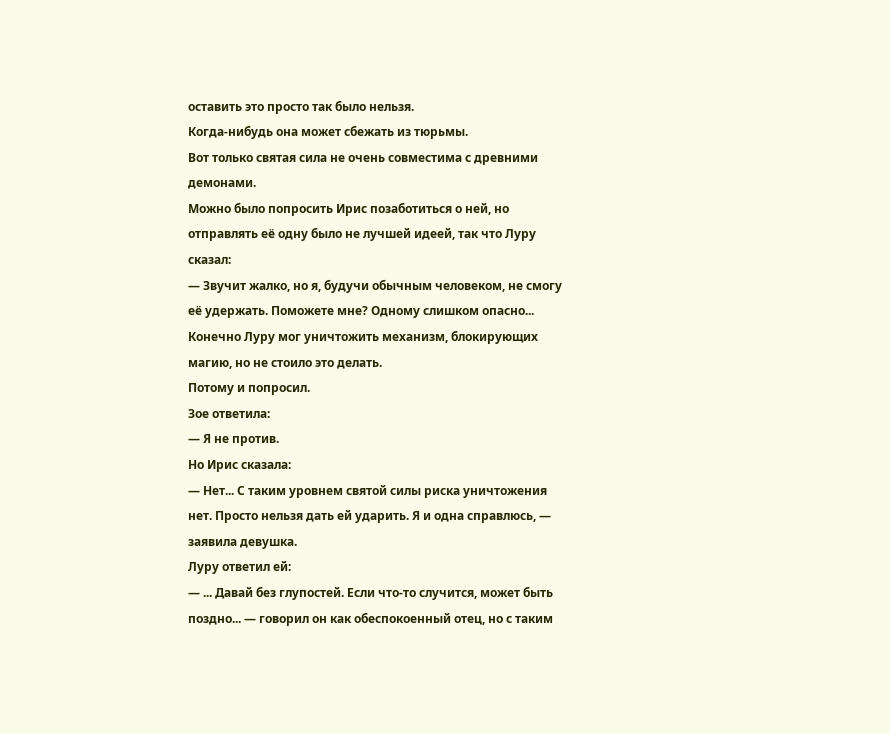оставить это просто так было нельзя.
Когда-нибудь она может сбежать из тюрьмы.
Вот только святая сила не очень совместима с древними демонами.
Можно было попросить Ирис позаботиться о ней, но отправлять её одну было не лучшей идеей, так что Луру сказал:
— Звучит жалко, но я, будучи обычным человеком, не смогу её удержать. Поможете мне? Одному слишком опасно...
Конечно Луру мог уничтожить механизм, блокирующих магию, но не стоило это делать.
Потому и попросил.
Зое ответила:
— Я не против.
Но Ирис сказала:
— Нет... С таким уровнем святой силы риска уничтожения нет. Просто нельзя дать ей ударить. Я и одна справлюсь, — заявила девушка.
Луру ответил ей:
— ... Давай без глупостей. Если что-то случится, может быть поздно... — говорил он как обеспокоенный отец, но с таким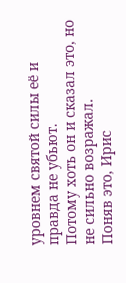уровнем святой силы её и правда не убьют.
Потому хоть он и сказал это, но не сильно возражал.
Поняв это, Ирис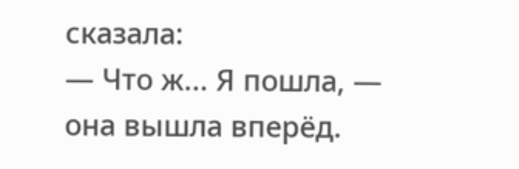сказала:
— Что ж... Я пошла, — она вышла вперёд.